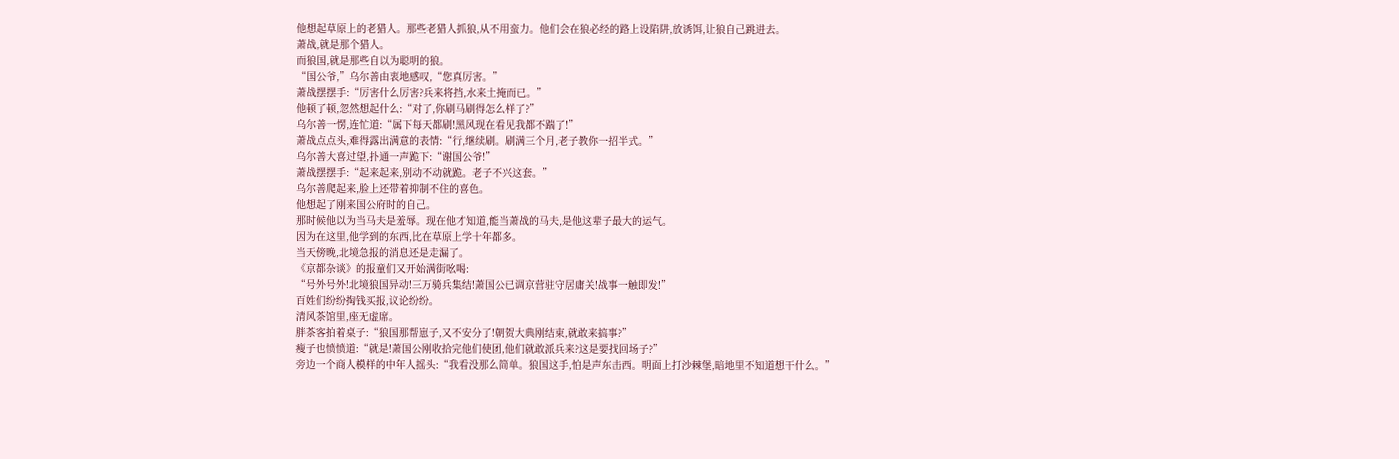他想起草原上的老猎人。那些老猎人抓狼,从不用蛮力。他们会在狼必经的路上设陷阱,放诱饵,让狼自己跳进去。
萧战,就是那个猎人。
而狼国,就是那些自以为聪明的狼。
“国公爷,”乌尔善由衷地感叹,“您真厉害。”
萧战摆摆手:“厉害什么厉害?兵来将挡,水来土掩而已。”
他顿了顿,忽然想起什么:“对了,你刷马刷得怎么样了?”
乌尔善一愣,连忙道:“属下每天都刷!黑风现在看见我都不踹了!”
萧战点点头,难得露出满意的表情:“行,继续刷。刷满三个月,老子教你一招半式。”
乌尔善大喜过望,扑通一声跪下:“谢国公爷!”
萧战摆摆手:“起来起来,别动不动就跪。老子不兴这套。”
乌尔善爬起来,脸上还带着抑制不住的喜色。
他想起了刚来国公府时的自己。
那时候他以为当马夫是羞辱。现在他才知道,能当萧战的马夫,是他这辈子最大的运气。
因为在这里,他学到的东西,比在草原上学十年都多。
当天傍晚,北境急报的消息还是走漏了。
《京都杂谈》的报童们又开始满街吆喝:
“号外号外!北境狼国异动!三万骑兵集结!萧国公已调京营驻守居庸关!战事一触即发!”
百姓们纷纷掏钱买报,议论纷纷。
清风茶馆里,座无虚席。
胖茶客拍着桌子:“狼国那帮崽子,又不安分了!朝贺大典刚结束,就敢来搞事?”
瘦子也愤愤道:“就是!萧国公刚收拾完他们使团,他们就敢派兵来?这是要找回场子?”
旁边一个商人模样的中年人摇头:“我看没那么简单。狼国这手,怕是声东击西。明面上打沙棘堡,暗地里不知道想干什么。”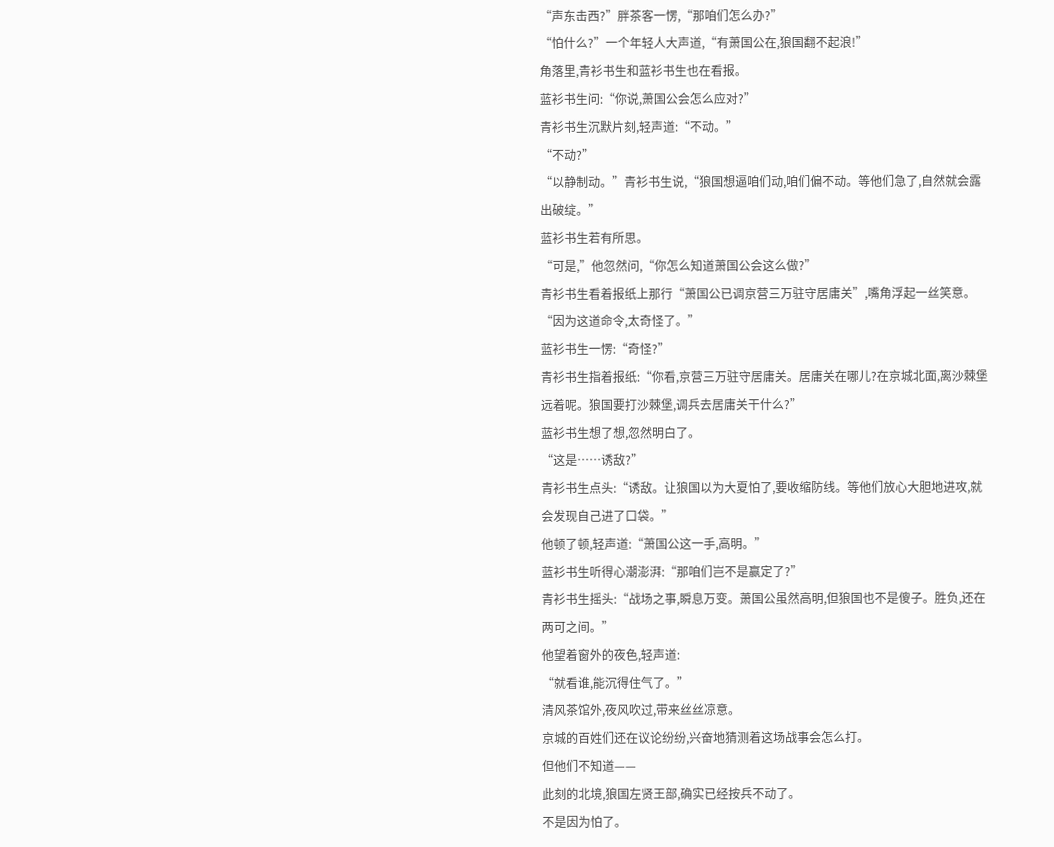“声东击西?”胖茶客一愣,“那咱们怎么办?”
“怕什么?”一个年轻人大声道,“有萧国公在,狼国翻不起浪!”
角落里,青衫书生和蓝衫书生也在看报。
蓝衫书生问:“你说,萧国公会怎么应对?”
青衫书生沉默片刻,轻声道:“不动。”
“不动?”
“以静制动。”青衫书生说,“狼国想逼咱们动,咱们偏不动。等他们急了,自然就会露出破绽。”
蓝衫书生若有所思。
“可是,”他忽然问,“你怎么知道萧国公会这么做?”
青衫书生看着报纸上那行“萧国公已调京营三万驻守居庸关”,嘴角浮起一丝笑意。
“因为这道命令,太奇怪了。”
蓝衫书生一愣:“奇怪?”
青衫书生指着报纸:“你看,京营三万驻守居庸关。居庸关在哪儿?在京城北面,离沙棘堡远着呢。狼国要打沙棘堡,调兵去居庸关干什么?”
蓝衫书生想了想,忽然明白了。
“这是……诱敌?”
青衫书生点头:“诱敌。让狼国以为大夏怕了,要收缩防线。等他们放心大胆地进攻,就会发现自己进了口袋。”
他顿了顿,轻声道:“萧国公这一手,高明。”
蓝衫书生听得心潮澎湃:“那咱们岂不是赢定了?”
青衫书生摇头:“战场之事,瞬息万变。萧国公虽然高明,但狼国也不是傻子。胜负,还在两可之间。”
他望着窗外的夜色,轻声道:
“就看谁,能沉得住气了。”
清风茶馆外,夜风吹过,带来丝丝凉意。
京城的百姓们还在议论纷纷,兴奋地猜测着这场战事会怎么打。
但他们不知道——
此刻的北境,狼国左贤王部,确实已经按兵不动了。
不是因为怕了。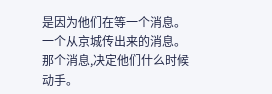是因为他们在等一个消息。
一个从京城传出来的消息。
那个消息,决定他们什么时候动手。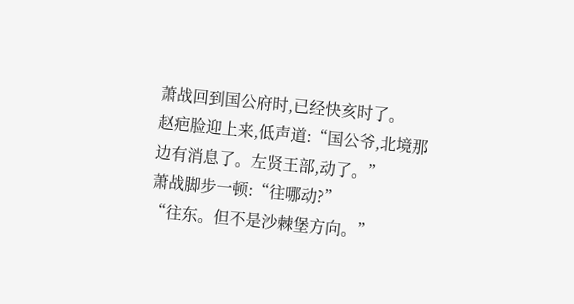萧战回到国公府时,已经快亥时了。
赵疤脸迎上来,低声道:“国公爷,北境那边有消息了。左贤王部,动了。”
萧战脚步一顿:“往哪动?”
“往东。但不是沙棘堡方向。”